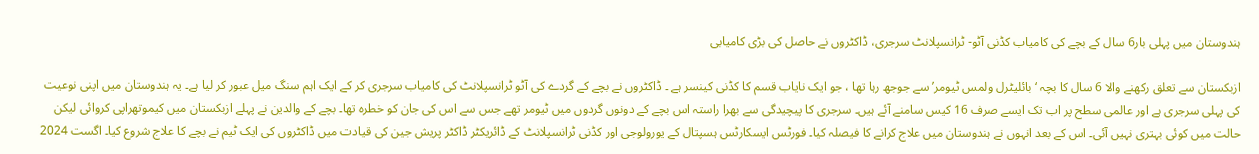ہندوستان میں پہلی بار6 سال کے بچے کی کامیاب کڈنی آٹو- ٹرانسپلانٹ سرجری، ڈاکٹروں نے حاصل کی بڑی کامیابی

ازبکستان سے تعلق رکھنے والا 6 سال کا بچہ ‘بائلیٹرل ولمس ٹیومر’ سے جوجھ رہا تھا ، جو ایک نایاب قسم کا کڈنی کینسر ہے ۔ ڈاکٹروں نے بچے کے گردے کی آٹو ٹرانسپلانٹ کی کامیاب سرجری کر کے ایک اہم سنگ میل عبور کر لیا ہے۔ یہ ہندوستان میں اپنی نوعیت کی پہلی سرجری ہے اور عالمی سطح پر اب تک ایسے صرف 16 کیس سامنے آئے ہیں۔ سرجری کا پیچیدگی سے بھرا راستہ اس بچے کے دونوں گردوں میں ٹیومر تھے جس سے اس کی جان کو خطرہ تھا۔ بچے کے والدین نے پہلے ازبکستان میں کیموتھراپی کروائی لیکن حالت میں کوئی بہتری نہیں آئی۔ اس کے بعد انہوں نے ہندوستان میں علاج کرانے کا فیصلہ کیا۔ فورٹس ایسکارٹس ہسپتال کے یورولوجی اور کڈنی ٹرانسپلانٹ کے ڈائریکٹر ڈاکٹر پریش جین کی قیادت میں ڈاکٹروں کی ایک ٹیم نے بچے کا علاج شروع کیا۔ اگست 2024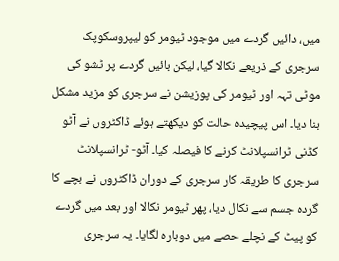میں، دائیں گردے میں موجود ٹیومر کو لیپروسکوپک سرجری کے ذریعے نکالا گیا، لیکن بائیں گردے پر ٹشو کی موٹی تہہ اور ٹیومر کی پوزیشن نے سرجری کو مزید مشکل بنا دیا۔ اس پیچیدہ حالت کو دیکھتے ہوئے ڈاکٹروں نے آٹو کڈنی ٹرانسپلانٹ کرنے کا فیصلہ کیا۔ آٹو- ٹرانسپلانٹ سرجری کا طریقہ کار سرجری کے دوران ڈاکٹروں نے بچے کا گردہ جسم سے نکال دیا، پھر ٹیومر نکالا اور بعد میں گردے کو پیٹ کے نچلے حصے میں دوبارہ لگایا۔ یہ سرجری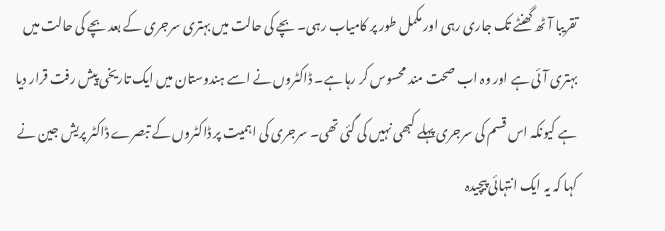تقریبا آٹھ گھنٹے تک جاری رہی اور مکمل طور پر کامیاب رہی۔ بچے کی حالت میں بہتری سرجری کے بعد بچے کی حالت میں بہتری آئی ہے اور وہ اب صحت مند محسوس کر رہا ہے۔ ڈاکٹروں نے اسے ہندوستان میں ایک تاریخی پیش رفت قرار دیا ہے کیونکہ اس قسم کی سرجری پہلے کبھی نہیں کی گئی تھی۔ سرجری کی اہمیت پر ڈاکٹروں کے تبصرے ڈاکٹر پریش جین نے کہا کہ یہ ایک انتہائی پیچیدہ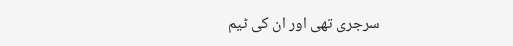سرجری تھی اور ان کی ٹیم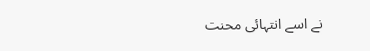نے اسے انتہائی محنت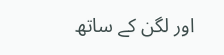اور لگن کے ساتھ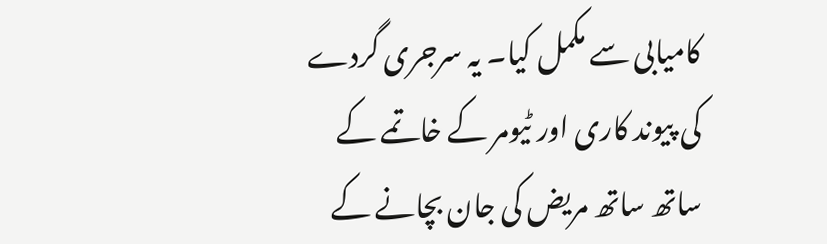کامیابی سے مکمل کیا۔ یہ سرجری گردے کی پیوند کاری اور ٹیومر کے خاتمے کے ساتھ ساتھ مریض کی جان بچانے کے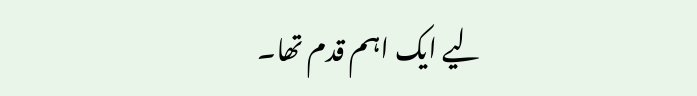لیے ایک اہم قدم تھا۔